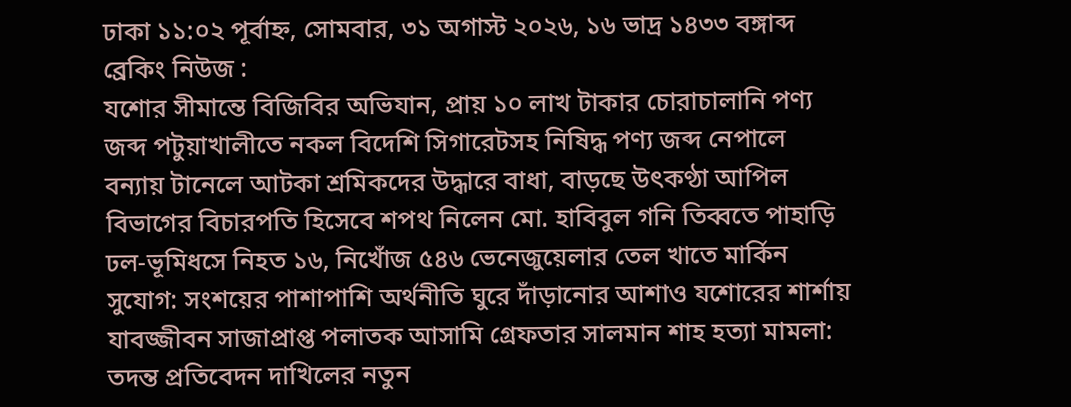ঢাকা ১১:০২ পূর্বাহ্ন, সোমবার, ৩১ অগাস্ট ২০২৬, ১৬ ভাদ্র ১৪৩৩ বঙ্গাব্দ
ব্রেকিং নিউজ :
যশোর সীমান্তে বিজিবির অভিযান, প্রায় ১০ লাখ টাকার চোরাচালানি পণ্য জব্দ পটুয়াখালীতে নকল বিদেশি সিগারেটসহ নিষিদ্ধ পণ্য জব্দ নেপালে বন্যায় টানেলে আটকা শ্রমিকদের উদ্ধারে বাধা, বাড়ছে উৎকণ্ঠা আপিল বিভাগের বিচারপতি হিসেবে শপথ নিলেন মো. হাবিবুল গনি তিব্বতে পাহাড়ি ঢল-ভূমিধসে নিহত ১৬, নিখোঁজ ৫৪৬ ভেনেজুয়েলার তেল খাতে মার্কিন সুযোগ: সংশয়ের পাশাপাশি অর্থনীতি ঘুরে দাঁড়ানোর আশাও যশোরের শার্শায় যাবজ্জীবন সাজাপ্রাপ্ত পলাতক আসামি গ্রেফতার সালমান শাহ হত্যা মামলা: তদন্ত প্রতিবেদন দাখিলের নতুন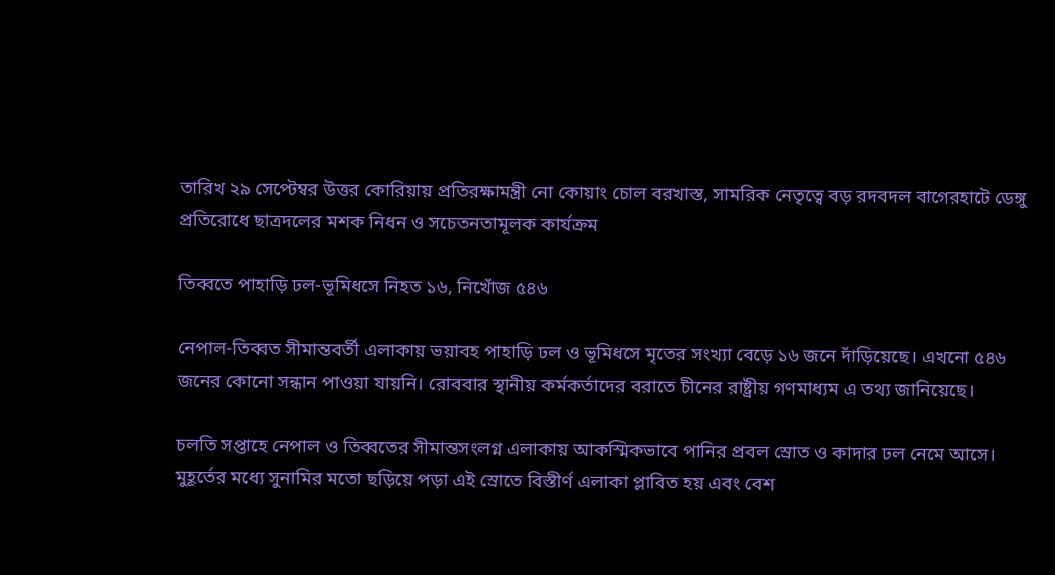তারিখ ২৯ সেপ্টেম্বর উত্তর কোরিয়ায় প্রতিরক্ষামন্ত্রী নো কোয়াং চোল বরখাস্ত, সামরিক নেতৃত্বে বড় রদবদল বাগেরহাটে ডেঙ্গু প্রতিরোধে ছাত্রদলের মশক নিধন ও সচেতনতামূলক কার্যক্রম

তিব্বতে পাহাড়ি ঢল-ভূমিধসে নিহত ১৬, নিখোঁজ ৫৪৬

নেপাল-তিব্বত সীমান্তবর্তী এলাকায় ভয়াবহ পাহাড়ি ঢল ও ভূমিধসে মৃতের সংখ্যা বেড়ে ১৬ জনে দাঁড়িয়েছে। এখনো ৫৪৬ জনের কোনো সন্ধান পাওয়া যায়নি। রোববার স্থানীয় কর্মকর্তাদের বরাতে চীনের রাষ্ট্রীয় গণমাধ্যম এ তথ্য জানিয়েছে।

চলতি সপ্তাহে নেপাল ও তিব্বতের সীমান্তসংলগ্ন এলাকায় আকস্মিকভাবে পানির প্রবল স্রোত ও কাদার ঢল নেমে আসে। মুহূর্তের মধ্যে সুনামির মতো ছড়িয়ে পড়া এই স্রোতে বিস্তীর্ণ এলাকা প্লাবিত হয় এবং বেশ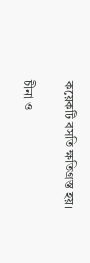কয়েকটি বসতি ক্ষতিগ্রস্ত হয়।

চীনা ও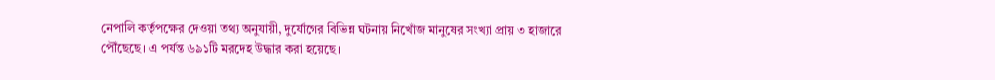নেপালি কর্তৃপক্ষের দেওয়া তথ্য অনুযায়ী, দুর্যোগের বিভিন্ন ঘটনায় নিখোঁজ মানুষের সংখ্যা প্রায় ৩ হাজারে পৌঁছেছে। এ পর্যন্ত ৬৯১টি মরদেহ উদ্ধার করা হয়েছে।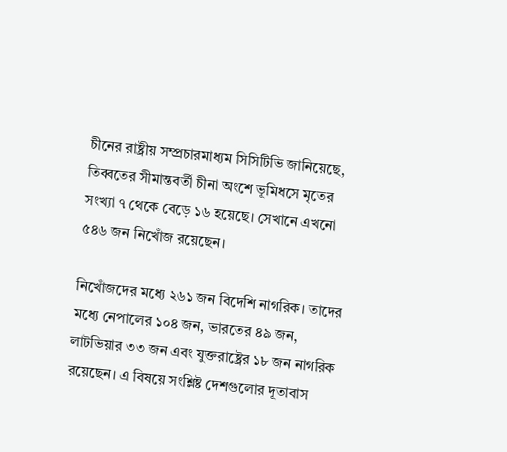চীনের রাষ্ট্রীয় সম্প্রচারমাধ্যম সিসিটিভি জানিয়েছে, তিব্বতের সীমান্তবর্তী চীনা অংশে ভূমিধসে মৃতের সংখ্যা ৭ থেকে বেড়ে ১৬ হয়েছে। সেখানে এখনো ৫৪৬ জন নিখোঁজ রয়েছেন।

নিখোঁজদের মধ্যে ২৬১ জন বিদেশি নাগরিক। তাদের মধ্যে নেপালের ১০৪ জন, ভারতের ৪৯ জন, লাটভিয়ার ৩৩ জন এবং যুক্তরাষ্ট্রের ১৮ জন নাগরিক রয়েছেন। এ বিষয়ে সংশ্লিষ্ট দেশগুলোর দূতাবাস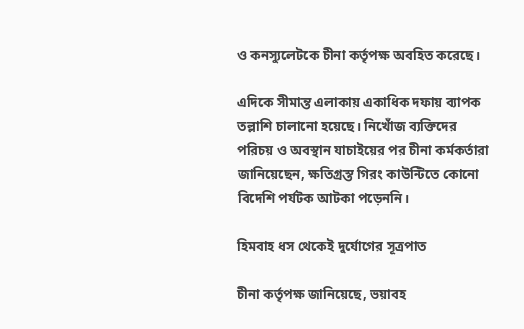ও কনস্যুলেটকে চীনা কর্তৃপক্ষ অবহিত করেছে।

এদিকে সীমান্ত এলাকায় একাধিক দফায় ব্যাপক তল্লাশি চালানো হয়েছে। নিখোঁজ ব্যক্তিদের পরিচয় ও অবস্থান যাচাইয়ের পর চীনা কর্মকর্তারা জানিয়েছেন, ক্ষতিগ্রস্ত গিরং কাউন্টিতে কোনো বিদেশি পর্যটক আটকা পড়েননি।

হিমবাহ ধস থেকেই দুর্যোগের সূত্রপাত

চীনা কর্তৃপক্ষ জানিয়েছে, ভয়াবহ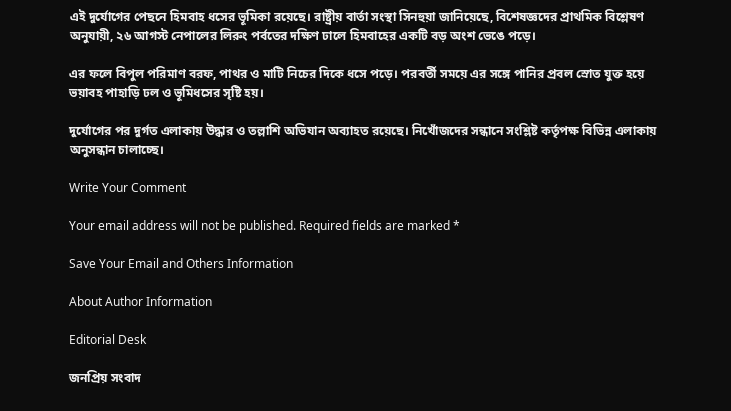এই দুর্যোগের পেছনে হিমবাহ ধসের ভূমিকা রয়েছে। রাষ্ট্রীয় বার্তা সংস্থা সিনহুয়া জানিয়েছে, বিশেষজ্ঞদের প্রাথমিক বিশ্লেষণ অনুযায়ী, ২৬ আগস্ট নেপালের লিরুং পর্বতের দক্ষিণ ঢালে হিমবাহের একটি বড় অংশ ভেঙে পড়ে।

এর ফলে বিপুল পরিমাণ বরফ, পাথর ও মাটি নিচের দিকে ধসে পড়ে। পরবর্তী সময়ে এর সঙ্গে পানির প্রবল স্রোত যুক্ত হয়ে ভয়াবহ পাহাড়ি ঢল ও ভূমিধসের সৃষ্টি হয়।

দুর্যোগের পর দুর্গত এলাকায় উদ্ধার ও তল্লাশি অভিযান অব্যাহত রয়েছে। নিখোঁজদের সন্ধানে সংশ্লিষ্ট কর্তৃপক্ষ বিভিন্ন এলাকায় অনুসন্ধান চালাচ্ছে।

Write Your Comment

Your email address will not be published. Required fields are marked *

Save Your Email and Others Information

About Author Information

Editorial Desk

জনপ্রিয় সংবাদ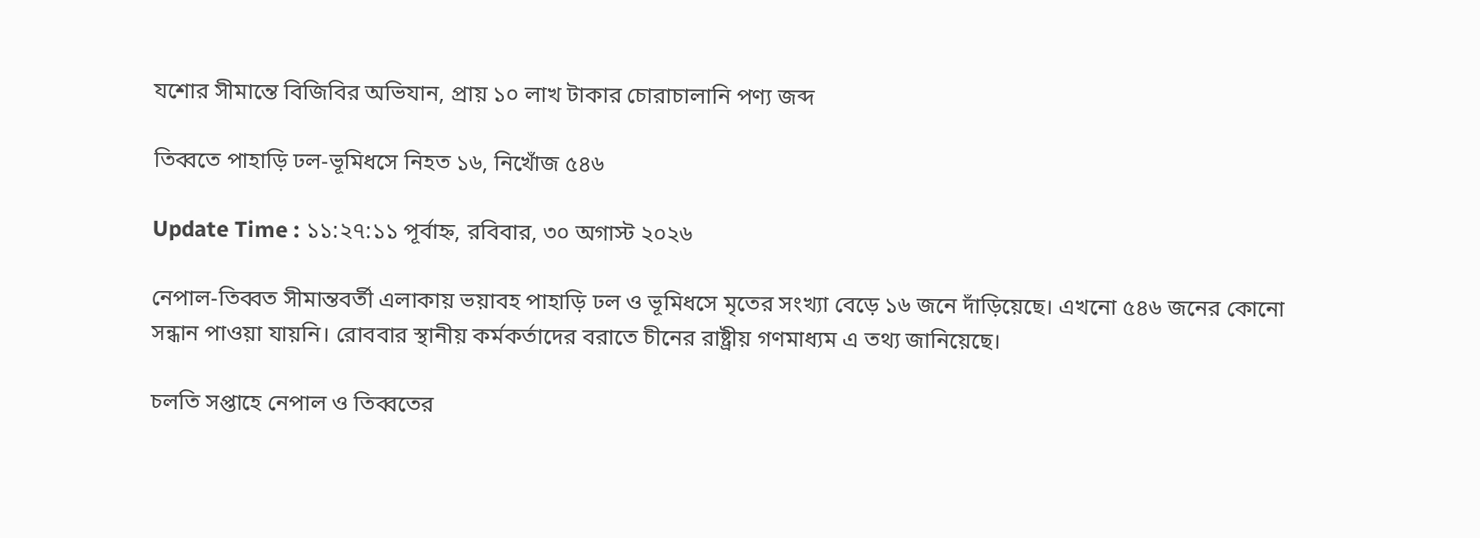যশোর সীমান্তে বিজিবির অভিযান, প্রায় ১০ লাখ টাকার চোরাচালানি পণ্য জব্দ

তিব্বতে পাহাড়ি ঢল-ভূমিধসে নিহত ১৬, নিখোঁজ ৫৪৬

Update Time : ১১:২৭:১১ পূর্বাহ্ন, রবিবার, ৩০ অগাস্ট ২০২৬

নেপাল-তিব্বত সীমান্তবর্তী এলাকায় ভয়াবহ পাহাড়ি ঢল ও ভূমিধসে মৃতের সংখ্যা বেড়ে ১৬ জনে দাঁড়িয়েছে। এখনো ৫৪৬ জনের কোনো সন্ধান পাওয়া যায়নি। রোববার স্থানীয় কর্মকর্তাদের বরাতে চীনের রাষ্ট্রীয় গণমাধ্যম এ তথ্য জানিয়েছে।

চলতি সপ্তাহে নেপাল ও তিব্বতের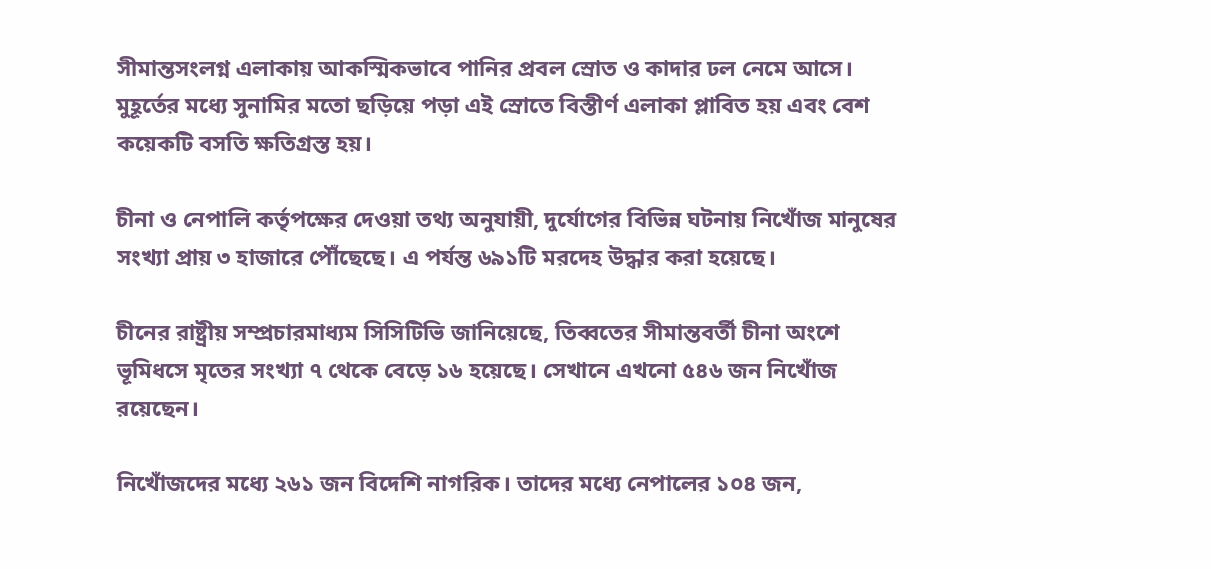সীমান্তসংলগ্ন এলাকায় আকস্মিকভাবে পানির প্রবল স্রোত ও কাদার ঢল নেমে আসে। মুহূর্তের মধ্যে সুনামির মতো ছড়িয়ে পড়া এই স্রোতে বিস্তীর্ণ এলাকা প্লাবিত হয় এবং বেশ কয়েকটি বসতি ক্ষতিগ্রস্ত হয়।

চীনা ও নেপালি কর্তৃপক্ষের দেওয়া তথ্য অনুযায়ী, দুর্যোগের বিভিন্ন ঘটনায় নিখোঁজ মানুষের সংখ্যা প্রায় ৩ হাজারে পৌঁছেছে। এ পর্যন্ত ৬৯১টি মরদেহ উদ্ধার করা হয়েছে।

চীনের রাষ্ট্রীয় সম্প্রচারমাধ্যম সিসিটিভি জানিয়েছে, তিব্বতের সীমান্তবর্তী চীনা অংশে ভূমিধসে মৃতের সংখ্যা ৭ থেকে বেড়ে ১৬ হয়েছে। সেখানে এখনো ৫৪৬ জন নিখোঁজ রয়েছেন।

নিখোঁজদের মধ্যে ২৬১ জন বিদেশি নাগরিক। তাদের মধ্যে নেপালের ১০৪ জন,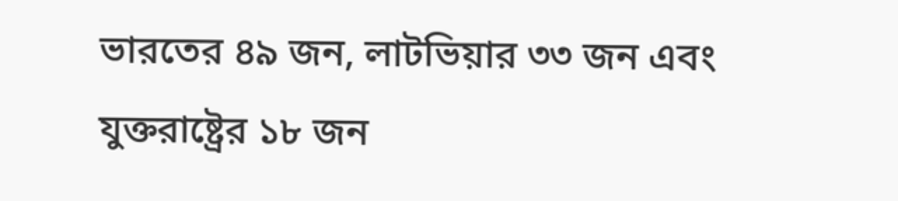ভারতের ৪৯ জন, লাটভিয়ার ৩৩ জন এবং যুক্তরাষ্ট্রের ১৮ জন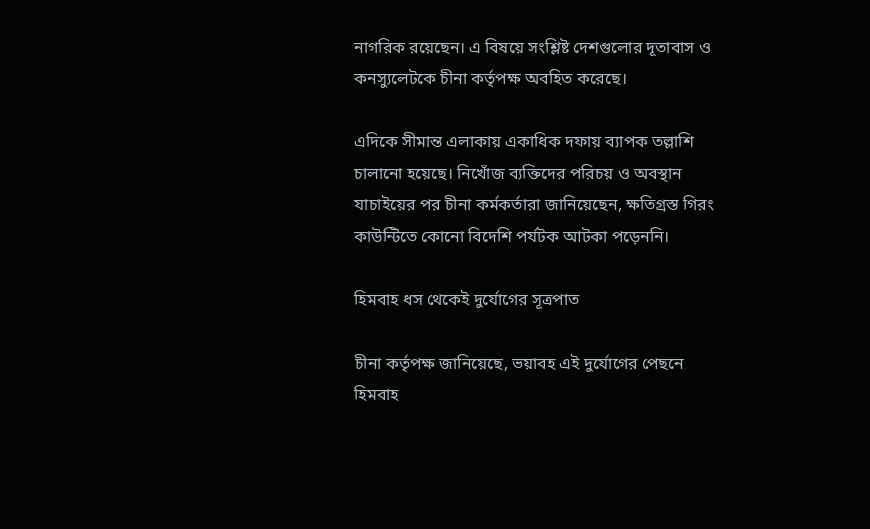নাগরিক রয়েছেন। এ বিষয়ে সংশ্লিষ্ট দেশগুলোর দূতাবাস ও কনস্যুলেটকে চীনা কর্তৃপক্ষ অবহিত করেছে।

এদিকে সীমান্ত এলাকায় একাধিক দফায় ব্যাপক তল্লাশি চালানো হয়েছে। নিখোঁজ ব্যক্তিদের পরিচয় ও অবস্থান যাচাইয়ের পর চীনা কর্মকর্তারা জানিয়েছেন, ক্ষতিগ্রস্ত গিরং কাউন্টিতে কোনো বিদেশি পর্যটক আটকা পড়েননি।

হিমবাহ ধস থেকেই দুর্যোগের সূত্রপাত

চীনা কর্তৃপক্ষ জানিয়েছে, ভয়াবহ এই দুর্যোগের পেছনে হিমবাহ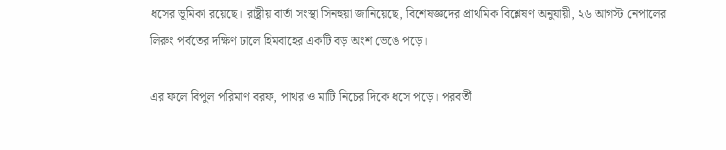ধসের ভূমিকা রয়েছে। রাষ্ট্রীয় বার্তা সংস্থা সিনহুয়া জানিয়েছে, বিশেষজ্ঞদের প্রাথমিক বিশ্লেষণ অনুযায়ী, ২৬ আগস্ট নেপালের লিরুং পর্বতের দক্ষিণ ঢালে হিমবাহের একটি বড় অংশ ভেঙে পড়ে।

এর ফলে বিপুল পরিমাণ বরফ, পাথর ও মাটি নিচের দিকে ধসে পড়ে। পরবর্তী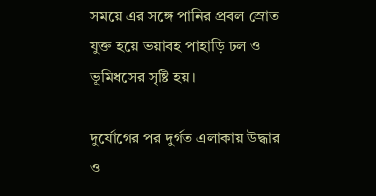সময়ে এর সঙ্গে পানির প্রবল স্রোত যুক্ত হয়ে ভয়াবহ পাহাড়ি ঢল ও ভূমিধসের সৃষ্টি হয়।

দুর্যোগের পর দুর্গত এলাকায় উদ্ধার ও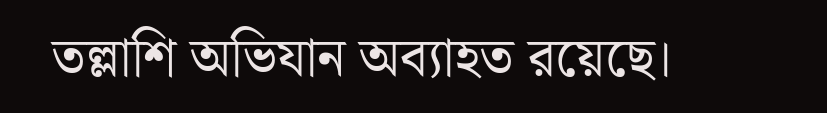তল্লাশি অভিযান অব্যাহত রয়েছে।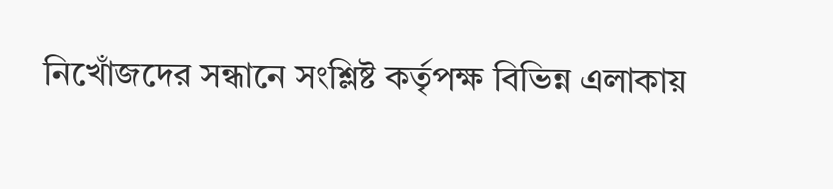নিখোঁজদের সন্ধানে সংশ্লিষ্ট কর্তৃপক্ষ বিভিন্ন এলাকায়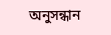অনুসন্ধান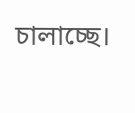চালাচ্ছে।